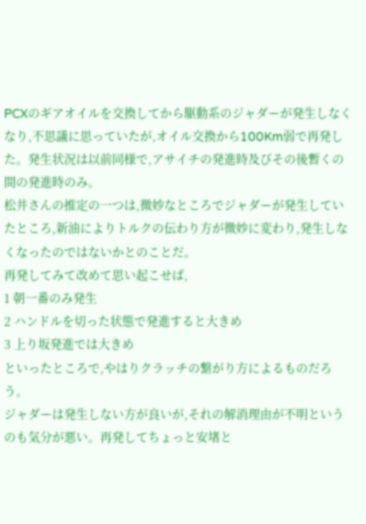PCXのギアオイルを交換してから駆動系のジャダーが発生しなくなり,不思議に思っていたが,オイル交換から100Km弱で再発した。発生状況は以前同様で,アサイチの発進時及びその後暫くの間の発進時のみ。
松井さんの推定の一つは,微妙なところでジャダーが発生していたところ,新油によりトルクの伝わり方が微妙に変わり,発生しなくなったのではないかとのことだ。
再発してみて改めて思い起こせば,
1 朝一番のみ発生
2 ハンドルを切った状態で発進すると大きめ
3 上り坂発進では大きめ
といったところで,やはりクラッチの繋がり方によるものだろう。
ジャダーは発生しない方が良いが,それの解消理由が不明というのも気分が悪い。再発してちょっと安堵と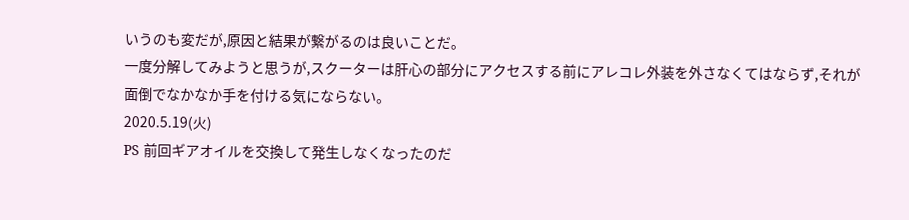いうのも変だが,原因と結果が繋がるのは良いことだ。
一度分解してみようと思うが,スクーターは肝心の部分にアクセスする前にアレコレ外装を外さなくてはならず,それが面倒でなかなか手を付ける気にならない。
2020.5.19(火)
PS 前回ギアオイルを交換して発生しなくなったのだ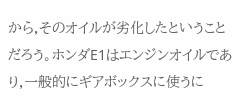から,そのオイルが劣化したということだろう。ホンダE1はエンジンオイルであり,一般的にギアボックスに使うに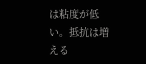は粘度が低い。抵抗は増える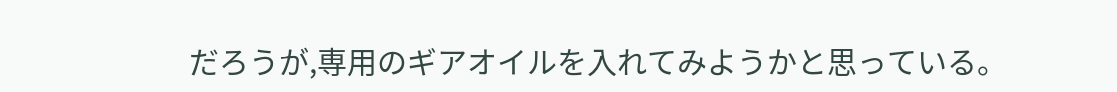だろうが,専用のギアオイルを入れてみようかと思っている。